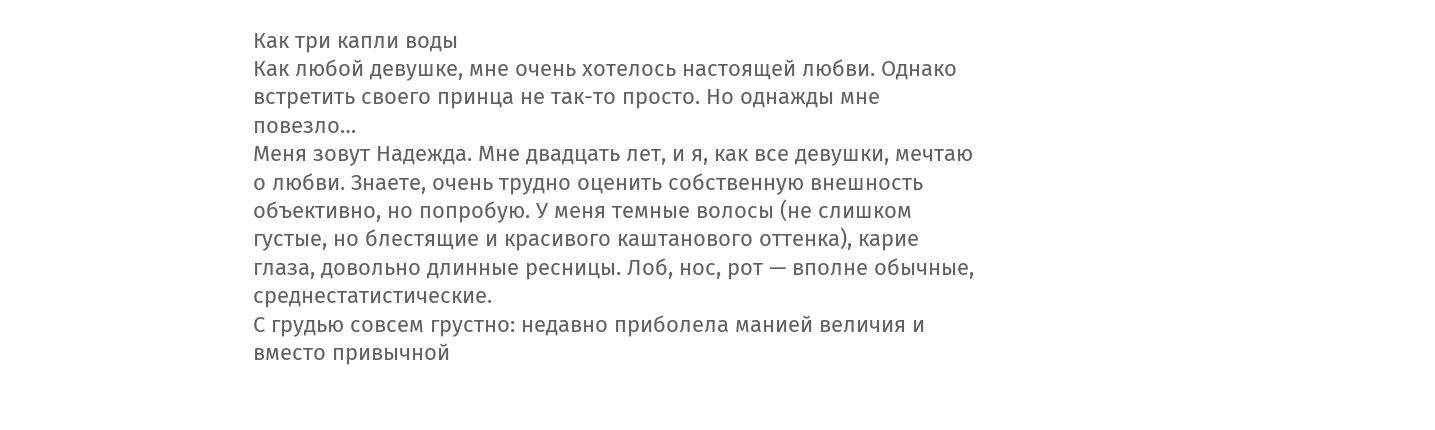Как три капли воды
Как любой девушке, мне очень хотелось настоящей любви. Однако встретить своего принца не так-то просто. Но однажды мне повезло…
Меня зовут Надежда. Мне двадцать лет, и я, как все девушки, мечтаю о любви. Знаете, очень трудно оценить собственную внешность объективно, но попробую. У меня темные волосы (не слишком густые, но блестящие и красивого каштанового оттенка), карие глаза, довольно длинные ресницы. Лоб, нос, рот — вполне обычные, среднестатистические.
С грудью совсем грустно: недавно приболела манией величия и вместо привычной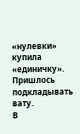«нулевки» купила «единичку». Пришлось подкладывать вату.
В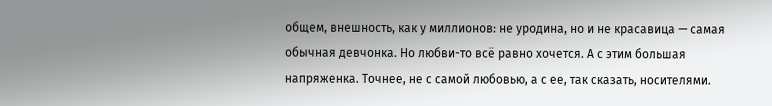общем, внешность, как у миллионов: не уродина, но и не красавица — самая обычная девчонка. Но любви-то всё равно хочется. А с этим большая напряженка. Точнее, не с самой любовью, а с ее, так сказать, носителями.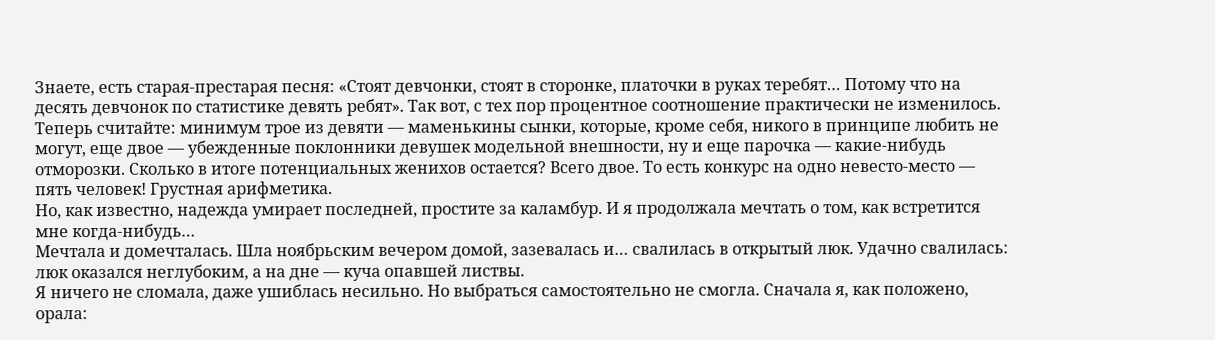Знаете, есть старая-престарая песня: «Стоят девчонки, стоят в сторонке, платочки в руках теребят… Потому что на десять девчонок по статистике девять ребят». Так вот, с тех пор процентное соотношение практически не изменилось. Теперь считайте: минимум трое из девяти — маменькины сынки, которые, кроме себя, никого в принципе любить не могут, еще двое — убежденные поклонники девушек модельной внешности, ну и еще парочка — какие-нибудь отморозки. Сколько в итоге потенциальных женихов остается? Всего двое. То есть конкурс на одно невесто-место — пять человек! Грустная арифметика.
Но, как известно, надежда умирает последней, простите за каламбур. И я продолжала мечтать о том, как встретится мне когда-нибудь…
Мечтала и домечталась. Шла ноябрьским вечером домой, зазевалась и… свалилась в открытый люк. Удачно свалилась: люк оказался неглубоким, а на дне — куча опавшей листвы.
Я ничего не сломала, даже ушиблась несильно. Но выбраться самостоятельно не смогла. Сначала я, как положено, орала: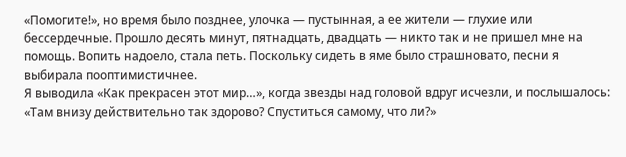«Помогите!», но время было позднее, улочка — пустынная, а ее жители — глухие или бессердечные. Прошло десять минут, пятнадцать, двадцать — никто так и не пришел мне на помощь. Вопить надоело, стала петь. Поскольку сидеть в яме было страшновато, песни я выбирала пооптимистичнее.
Я выводила «Как прекрасен этот мир…», когда звезды над головой вдруг исчезли, и послышалось: «Там внизу действительно так здорово? Спуститься самому, что ли?»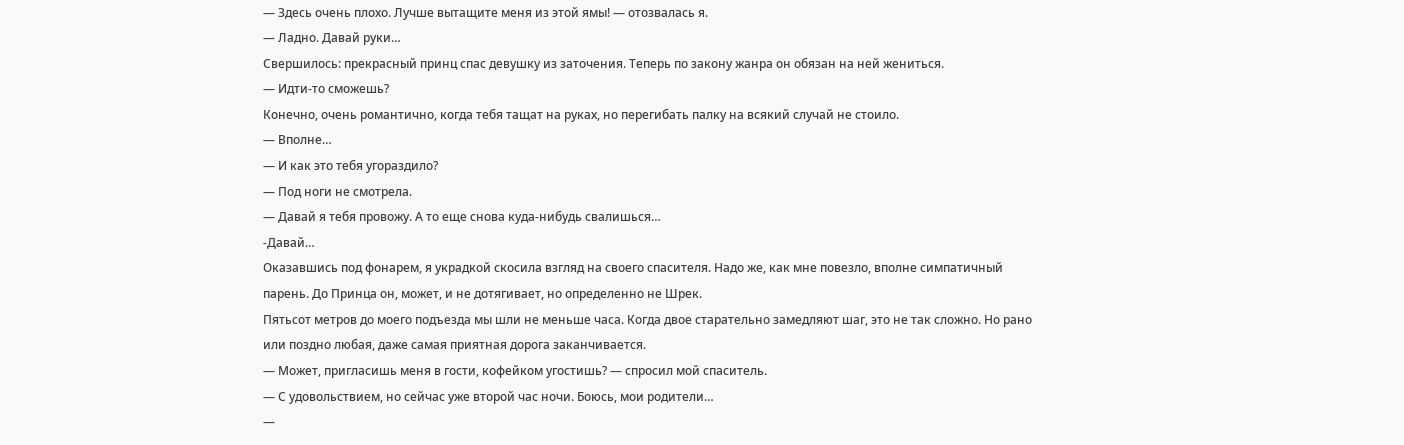— Здесь очень плохо. Лучше вытащите меня из этой ямы! — отозвалась я.
— Ладно. Давай руки…
Свершилось: прекрасный принц спас девушку из заточения. Теперь по закону жанра он обязан на ней жениться.
— Идти-то сможешь?
Конечно, очень романтично, когда тебя тащат на руках, но перегибать палку на всякий случай не стоило.
— Вполне…
— И как это тебя угораздило?
— Под ноги не смотрела.
— Давай я тебя провожу. А то еще снова куда-нибудь свалишься…
-Давай…
Оказавшись под фонарем, я украдкой скосила взгляд на своего спасителя. Надо же, как мне повезло, вполне симпатичный парень. До Принца он, может, и не дотягивает, но определенно не Шрек.
Пятьсот метров до моего подъезда мы шли не меньше часа. Когда двое старательно замедляют шаг, это не так сложно. Но рано или поздно любая, даже самая приятная дорога заканчивается.
— Может, пригласишь меня в гости, кофейком угостишь? — спросил мой спаситель.
— С удовольствием, но сейчас уже второй час ночи. Боюсь, мои родители…
—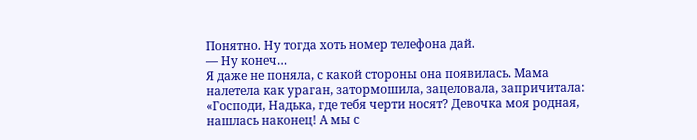Понятно. Ну тогда хоть номер телефона дай.
— Ну конеч…
Я даже не поняла, с какой стороны она появилась. Мама налетела как ураган, затормошила, зацеловала, запричитала: «Господи, Надька, где тебя черти носят? Девочка моя родная, нашлась наконец! А мы с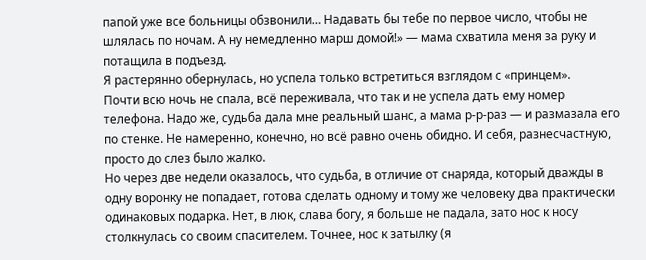папой уже все больницы обзвонили… Надавать бы тебе по первое число, чтобы не шлялась по ночам. А ну немедленно марш домой!» — мама схватила меня за руку и потащила в подъезд.
Я растерянно обернулась, но успела только встретиться взглядом с «принцем».
Почти всю ночь не спала, всё переживала, что так и не успела дать ему номер телефона. Надо же, судьба дала мне реальный шанс, а мама р-р-раз — и размазала его по стенке. Не намеренно, конечно, но всё равно очень обидно. И себя, разнесчастную, просто до слез было жалко.
Но через две недели оказалось, что судьба, в отличие от снаряда, который дважды в одну воронку не попадает, готова сделать одному и тому же человеку два практически одинаковых подарка. Нет, в люк, слава богу, я больше не падала, зато нос к носу столкнулась со своим спасителем. Точнее, нос к затылку (я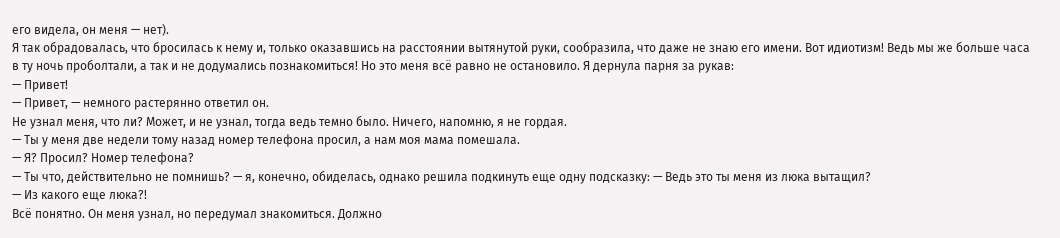его видела, он меня — нет).
Я так обрадовалась, что бросилась к нему и, только оказавшись на расстоянии вытянутой руки, сообразила, что даже не знаю его имени. Вот идиотизм! Ведь мы же больше часа в ту ночь проболтали, а так и не додумались познакомиться! Но это меня всё равно не остановило. Я дернула парня за рукав:
— Привет!
— Привет, — немного растерянно ответил он.
Не узнал меня, что ли? Может, и не узнал, тогда ведь темно было. Ничего, напомню, я не гордая.
— Ты у меня две недели тому назад номер телефона просил, а нам моя мама помешала.
— Я? Просил? Номер телефона?
— Ты что, действительно не помнишь? — я, конечно, обиделась, однако решила подкинуть еще одну подсказку: — Ведь это ты меня из люка вытащил?
— Из какого еще люка?!
Всё понятно. Он меня узнал, но передумал знакомиться. Должно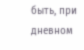быть, при дневном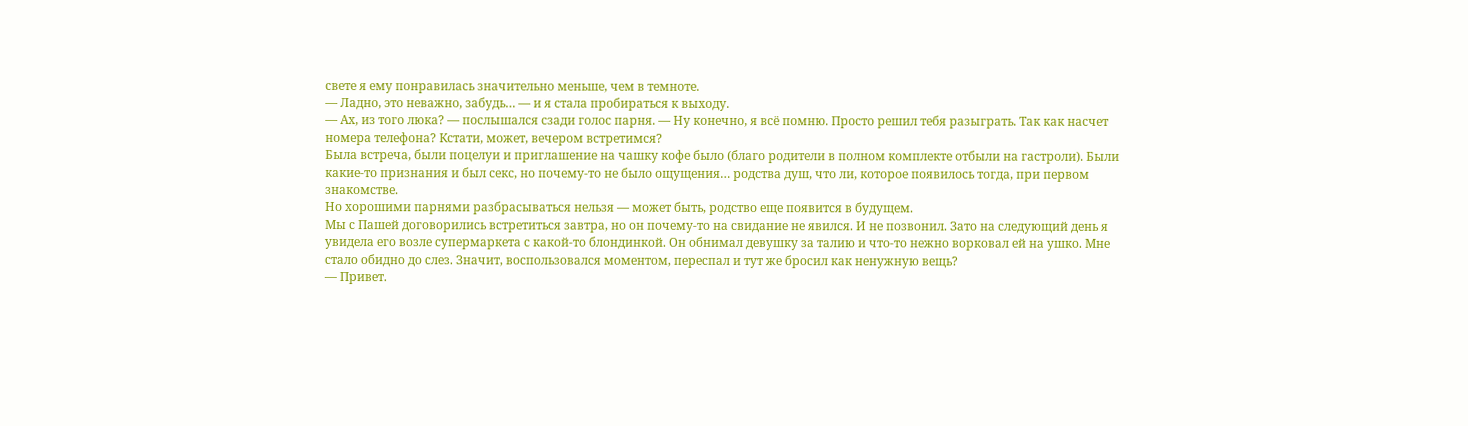свете я ему понравилась значительно меньше, чем в темноте.
— Ладно, это неважно, забудь… — и я стала пробираться к выходу.
— Ах, из того люка? — послышался сзади голос парня. — Ну конечно, я всё помню. Просто решил тебя разыграть. Так как насчет номера телефона? Кстати, может, вечером встретимся?
Была встреча, были поцелуи и приглашение на чашку кофе было (благо родители в полном комплекте отбыли на гастроли). Были какие-то признания и был секс, но почему-то не было ощущения… родства душ, что ли, которое появилось тогда, при первом знакомстве.
Но хорошими парнями разбрасываться нельзя — может быть, родство еще появится в будущем.
Мы с Пашей договорились встретиться завтра, но он почему-то на свидание не явился. И не позвонил. Зато на следующий день я увидела его возле супермаркета с какой-то блондинкой. Он обнимал девушку за талию и что-то нежно ворковал ей на ушко. Мне стало обидно до слез. Значит, воспользовался моментом, переспал и тут же бросил как ненужную вещь?
— Привет.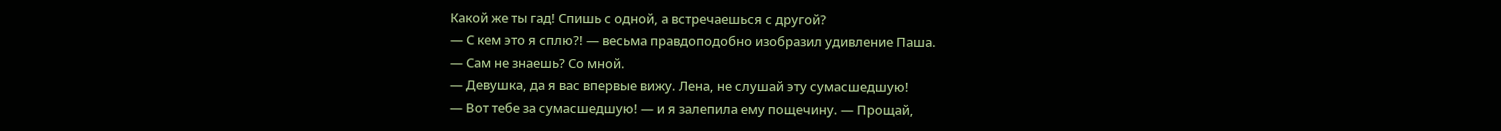Какой же ты гад! Спишь с одной, а встречаешься с другой?
— С кем это я сплю?! — весьма правдоподобно изобразил удивление Паша.
— Сам не знаешь? Со мной.
— Девушка, да я вас впервые вижу. Лена, не слушай эту сумасшедшую!
— Вот тебе за сумасшедшую! — и я залепила ему пощечину. — Прощай,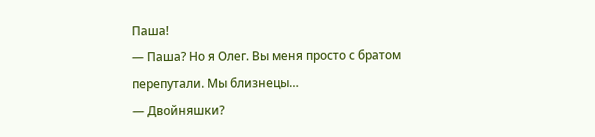Паша!
— Паша? Но я Олег. Вы меня просто с братом перепутали. Мы близнецы…
— Двойняшки?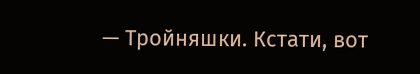— Тройняшки. Кстати, вот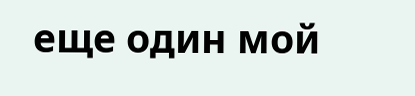еще один мой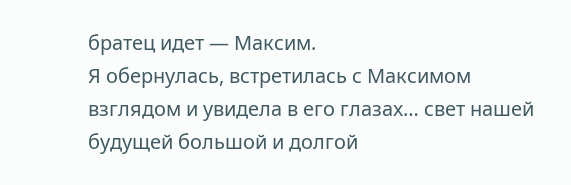братец идет — Максим.
Я обернулась, встретилась с Максимом взглядом и увидела в его глазах… свет нашей будущей большой и долгой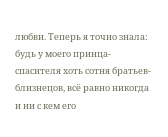любви. Теперь я точно знала: будь у моего принца-спасителя хоть сотня братьев-близнецов, всё равно никогда и ни с кем его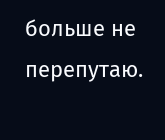больше не перепутаю.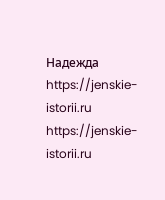Надежда
https://jenskie-istorii.ru
https://jenskie-istorii.ru